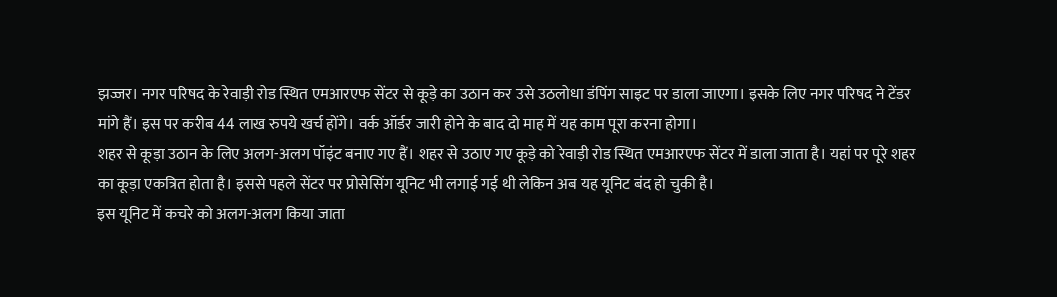झज्जर। नगर परिषद के रेवाड़ी रोड स्थित एमआरएफ सेंटर से कूड़े का उठान कर उसे उठलोधा डंपिंग साइट पर डाला जाएगा। इसके लिए नगर परिषद ने टेंडर मांगे हैं। इस पर करीब 44 लाख रुपये खर्च होंगे। वर्क ऑर्डर जारी होने के बाद दो माह में यह काम पूरा करना होगा।
शहर से कूड़ा उठान के लिए अलग-अलग पॉइंट बनाए गए हैं। शहर से उठाए गए कूड़े को रेवाड़ी रोड स्थित एमआरएफ सेंटर में डाला जाता है। यहां पर पूरे शहर का कूड़ा एकत्रित होता है। इससे पहले सेंटर पर प्रोसेसिंग यूनिट भी लगाई गई थी लेकिन अब यह यूनिट बंद हो चुकी है।
इस यूनिट में कचरे को अलग-अलग किया जाता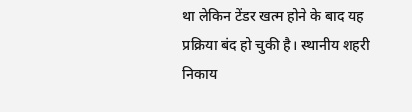था लेकिन टेंडर खत्म होने के बाद यह प्रक्रिया बंद हो चुकी है। स्थानीय शहरी निकाय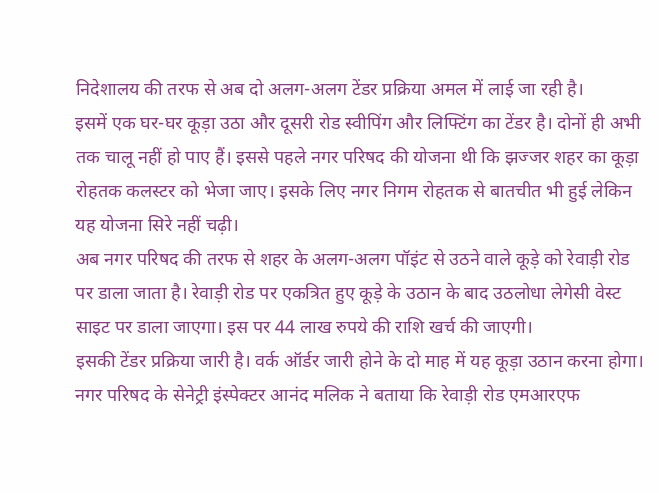निदेशालय की तरफ से अब दो अलग-अलग टेंडर प्रक्रिया अमल में लाई जा रही है।
इसमें एक घर-घर कूड़ा उठा और दूसरी रोड स्वीपिंग और लिफ्टिंग का टेंडर है। दोनों ही अभी तक चालू नहीं हो पाए हैं। इससे पहले नगर परिषद की योजना थी कि झज्जर शहर का कूड़ा रोहतक कलस्टर को भेजा जाए। इसके लिए नगर निगम रोहतक से बातचीत भी हुई लेकिन यह योजना सिरे नहीं चढ़ी।
अब नगर परिषद की तरफ से शहर के अलग-अलग पॉइंट से उठने वाले कूड़े को रेवाड़ी रोड पर डाला जाता है। रेवाड़ी रोड पर एकत्रित हुए कूड़े के उठान के बाद उठलोधा लेगेसी वेस्ट साइट पर डाला जाएगा। इस पर 44 लाख रुपये की राशि खर्च की जाएगी।
इसकी टेंडर प्रक्रिया जारी है। वर्क ऑर्डर जारी होने के दो माह में यह कूड़ा उठान करना होगा। नगर परिषद के सेनेट्री इंस्पेक्टर आनंद मलिक ने बताया कि रेवाड़ी रोड एमआरएफ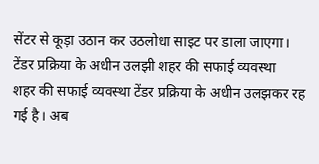सेंटर से कूड़ा उठान कर उठलोधा साइट पर डाला जाएगा।
टेंडर प्रक्रिया के अधीन उलझी शहर की सफाई व्यवस्था
शहर की सफाई व्यवस्था टेंडर प्रक्रिया के अधीन उलझकर रह गई है। अब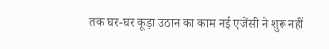तक घर-घर कूड़ा उठान का काम नई एजेंसी ने शुरू नहीं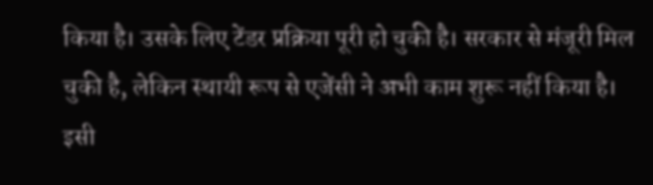किया है। उसके लिए टेंडर प्रक्रिया पूरी हो चुकी है। सरकार से मंजूरी मिल चुकी है, लेकिन स्थायी रूप से एजेंसी ने अभी काम शुरू नहीं किया है। इसी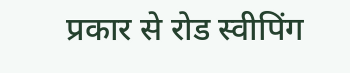प्रकार से रोड स्वीपिंग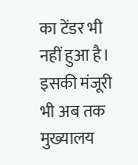का टेंडर भी नहीं हुआ है। इसकी मंजूरी भी अब तक मुख्यालय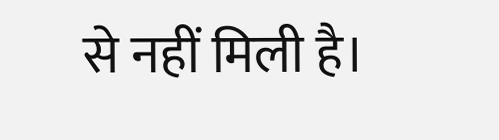से नहीं मिली है।